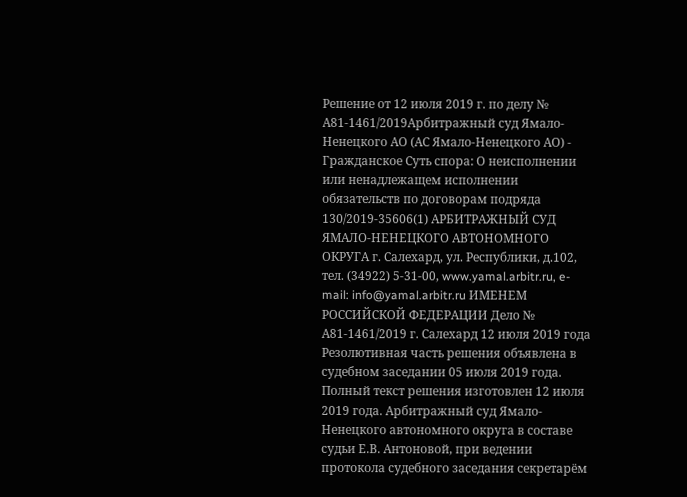Решение от 12 июля 2019 г. по делу № А81-1461/2019Арбитражный суд Ямало-Ненецкого АО (АС Ямало-Ненецкого АО) - Гражданское Суть спора: О неисполнении или ненадлежащем исполнении обязательств по договорам подряда 130/2019-35606(1) АРБИТРАЖНЫЙ СУД ЯМАЛО-НЕНЕЦКОГО АВТОНОМНОГО ОКРУГА г. Салехард, ул. Республики, д.102, тел. (34922) 5-31-00, www.yamal.arbitr.ru, e-mail: info@yamal.arbitr.ru ИМЕНЕМ РОССИЙСКОЙ ФЕДЕРАЦИИ Дело № А81-1461/2019 г. Салехард 12 июля 2019 года Резолютивная часть решения объявлена в судебном заседании 05 июля 2019 года. Полный текст решения изготовлен 12 июля 2019 года. Арбитражный суд Ямало-Ненецкого автономного округа в составе судьи Е.В. Антоновой, при ведении протокола судебного заседания секретарём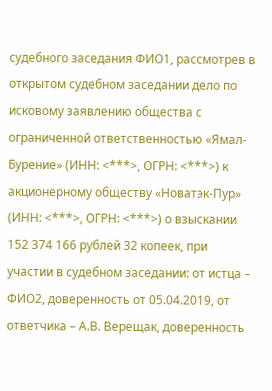судебного заседания ФИО1, рассмотрев в открытом судебном заседании дело по исковому заявлению общества с ограниченной ответственностью «Ямал-Бурение» (ИНН: <***>, ОГРН: <***>) к акционерному обществу «Новатэк-Пур» (ИНН: <***>, ОГРН: <***>) о взыскании 152 374 166 рублей 32 копеек, при участии в судебном заседании: от истца – ФИО2, доверенность от 05.04.2019, от ответчика – А.В. Верещак, доверенность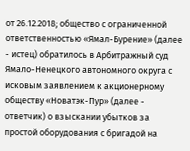от 26.12.2018; общество с ограниченной ответственностью «Ямал-Бурение» (далее - истец) обратилось в Арбитражный суд Ямало-Ненецкого автономного округа с исковым заявлением к акционерному обществу «Новатэк-Пур» (далее - ответчик) о взыскании убытков за простой оборудования с бригадой на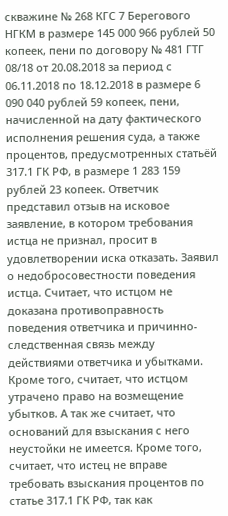скважине № 268 КГС 7 Берегового НГКМ в размере 145 000 966 рублей 50 копеек, пени по договору № 481 ГТГ 08/18 от 20.08.2018 за период с 06.11.2018 по 18.12.2018 в размере 6 090 040 рублей 59 копеек, пени, начисленной на дату фактического исполнения решения суда, а также процентов, предусмотренных статьёй 317.1 ГК РФ, в размере 1 283 159 рублей 23 копеек. Ответчик представил отзыв на исковое заявление, в котором требования истца не признал, просит в удовлетворении иска отказать. Заявил о недобросовестности поведения истца. Считает, что истцом не доказана противоправность поведения ответчика и причинно- следственная связь между действиями ответчика и убытками. Кроме того, считает, что истцом утрачено право на возмещение убытков. А так же считает, что оснований для взыскания с него неустойки не имеется. Кроме того, считает, что истец не вправе требовать взыскания процентов по статье 317.1 ГК РФ, так как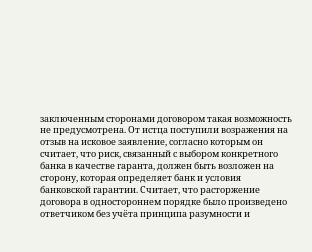заключенным сторонами договором такая возможность не предусмотрена. От истца поступили возражения на отзыв на исковое заявление, согласно которым он считает, что риск, связанный с выбором конкретного банка в качестве гаранта, должен быть возложен на сторону, которая определяет банк и условия банковской гарантии. Считает, что расторжение договора в одностороннем порядке было произведено ответчиком без учёта принципа разумности и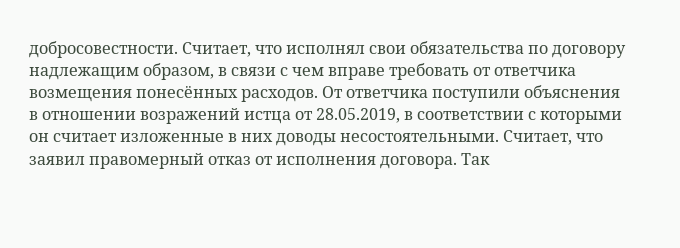добросовестности. Считает, что исполнял свои обязательства по договору надлежащим образом, в связи с чем вправе требовать от ответчика возмещения понесённых расходов. От ответчика поступили объяснения в отношении возражений истца от 28.05.2019, в соответствии с которыми он считает изложенные в них доводы несостоятельными. Считает, что заявил правомерный отказ от исполнения договора. Так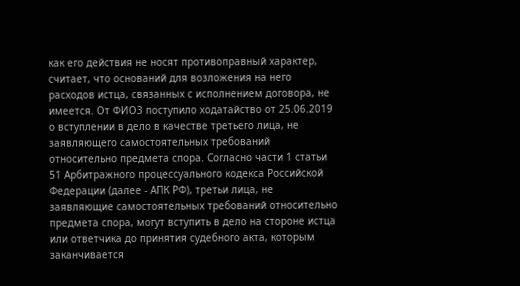как его действия не носят противоправный характер, считает, что оснований для возложения на него расходов истца, связанных с исполнением договора, не имеется. От ФИО3 поступило ходатайство от 25.06.2019 о вступлении в дело в качестве третьего лица, не заявляющего самостоятельных требований относительно предмета спора. Согласно части 1 статьи 51 Арбитражного процессуального кодекса Российской Федерации (далее - АПК РФ), третьи лица, не заявляющие самостоятельных требований относительно предмета спора, могут вступить в дело на стороне истца или ответчика до принятия судебного акта, которым заканчивается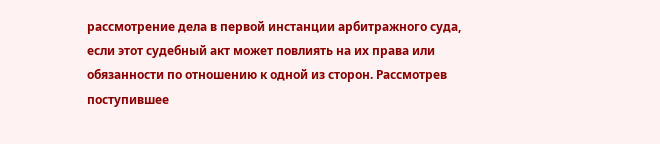рассмотрение дела в первой инстанции арбитражного суда, если этот судебный акт может повлиять на их права или обязанности по отношению к одной из сторон. Рассмотрев поступившее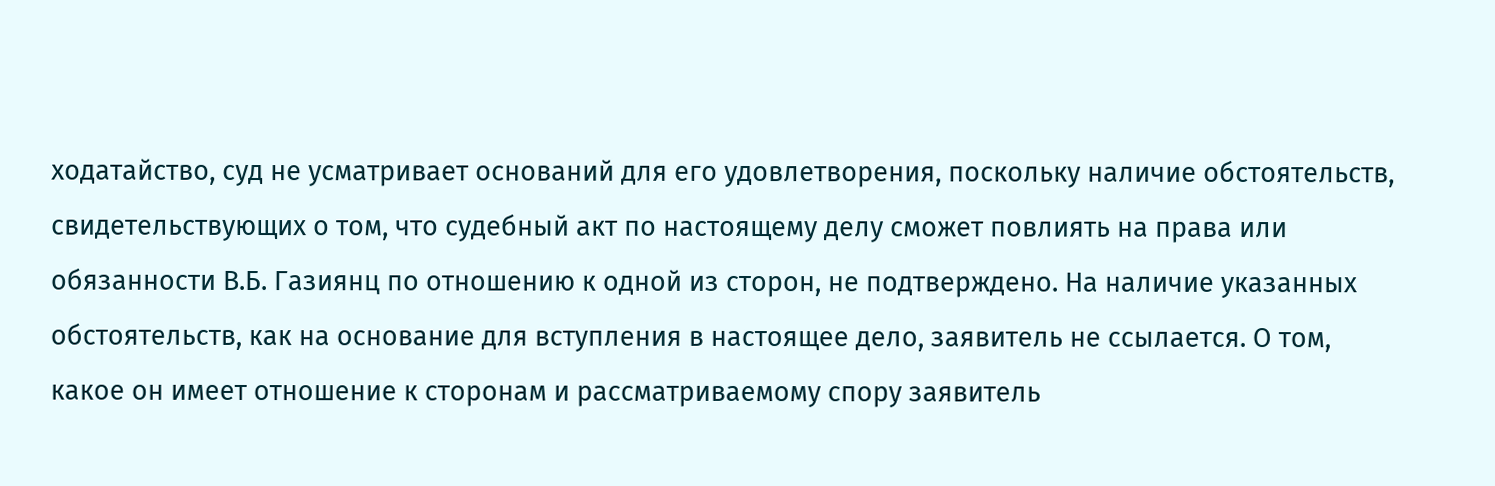ходатайство, суд не усматривает оснований для его удовлетворения, поскольку наличие обстоятельств, свидетельствующих о том, что судебный акт по настоящему делу сможет повлиять на права или обязанности В.Б. Газиянц по отношению к одной из сторон, не подтверждено. На наличие указанных обстоятельств, как на основание для вступления в настоящее дело, заявитель не ссылается. О том, какое он имеет отношение к сторонам и рассматриваемому спору заявитель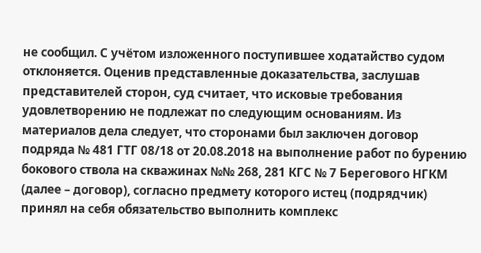не сообщил. С учётом изложенного поступившее ходатайство судом отклоняется. Оценив представленные доказательства, заслушав представителей сторон, суд считает, что исковые требования удовлетворению не подлежат по следующим основаниям. Из материалов дела следует, что сторонами был заключен договор подряда № 481 ГТГ 08/18 от 20.08.2018 на выполнение работ по бурению бокового ствола на скважинах №№ 268, 281 КГС № 7 Берегового НГКМ (далее – договор), согласно предмету которого истец (подрядчик) принял на себя обязательство выполнить комплекс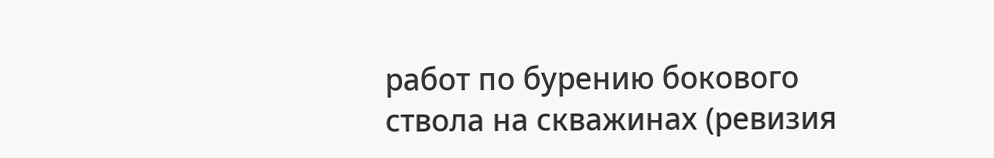работ по бурению бокового ствола на скважинах (ревизия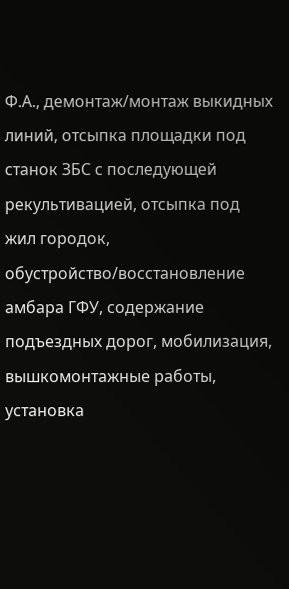Ф.А., демонтаж/монтаж выкидных линий, отсыпка площадки под станок ЗБС с последующей рекультивацией, отсыпка под жил городок, обустройство/восстановление амбара ГФУ, содержание подъездных дорог, мобилизация, вышкомонтажные работы, установка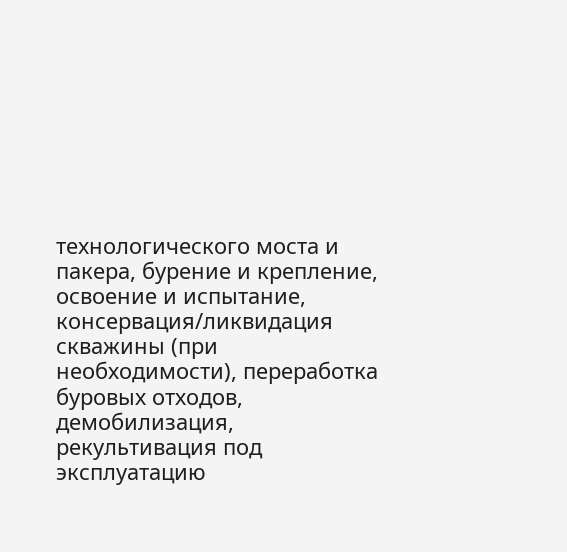технологического моста и пакера, бурение и крепление, освоение и испытание, консервация/ликвидация скважины (при необходимости), переработка буровых отходов, демобилизация, рекультивация под эксплуатацию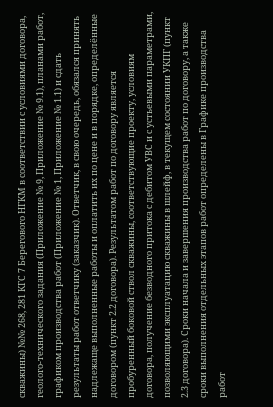скважины) №№ 268, 281 КГС 7 Берегового НГКМ в соответствии с условиями договора, геолого-технического задания (Приложение № 9, Приложение № 9.1), планами работ, графиком производства работ (Приложение № 1, Приложение № 1.1) и сдать результаты работ ответчику (заказчик). Ответчик, в свою очередь, обязался принять надлежаще выполненные работы и оплатить их по цене и в порядке, определённые договором (пункт 2.2 договора). Результатом работ по договору является пробуренный боковой ствол скважины, соответствующие проекту, условиям договора, получение безводного притока с дебитом УВС и с устьевыми параметрами, позволяющими эксплуатацию скважины в шлейф, в текущем состоянии УКПГ (пункт 2.3 договора). Сроки начала и завершения производства работ по договору, а также сроки выполнения отдельных этапов работ определены в Графике производства работ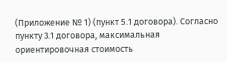(Приложение № 1) (пункт 5.1 договора). Согласно пункту 3.1 договора, максимальная ориентировочная стоимость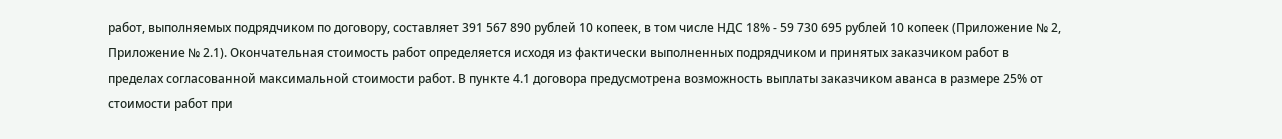работ, выполняемых подрядчиком по договору, составляет 391 567 890 рублей 10 копеек, в том числе НДС 18% - 59 730 695 рублей 10 копеек (Приложение № 2, Приложение № 2.1). Окончательная стоимость работ определяется исходя из фактически выполненных подрядчиком и принятых заказчиком работ в пределах согласованной максимальной стоимости работ. В пункте 4.1 договора предусмотрена возможность выплаты заказчиком аванса в размере 25% от стоимости работ при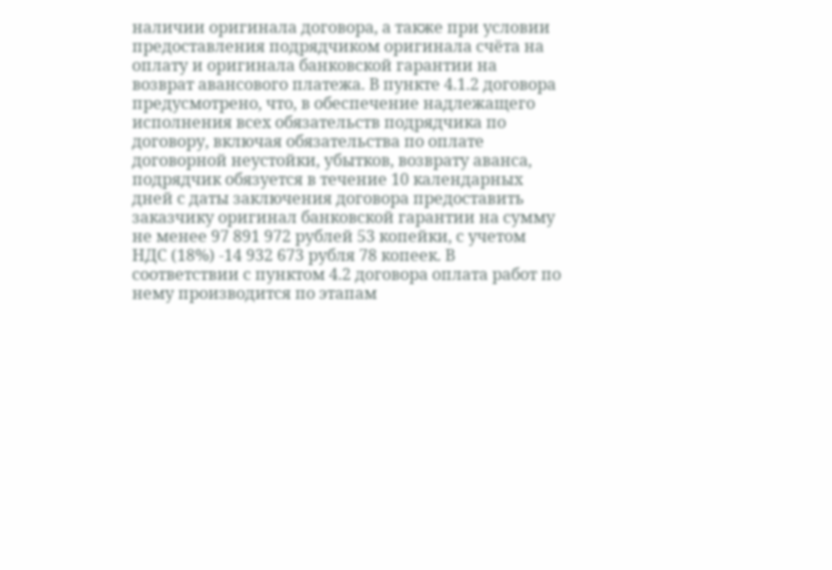наличии оригинала договора, а также при условии предоставления подрядчиком оригинала счёта на оплату и оригинала банковской гарантии на возврат авансового платежа. В пункте 4.1.2 договора предусмотрено, что, в обеспечение надлежащего исполнения всех обязательств подрядчика по договору, включая обязательства по оплате договорной неустойки, убытков, возврату аванса, подрядчик обязуется в течение 10 календарных дней с даты заключения договора предоставить заказчику оригинал банковской гарантии на сумму не менее 97 891 972 рублей 53 копейки, с учетом НДС (18%) -14 932 673 рубля 78 копеек. В соответствии с пунктом 4.2 договора оплата работ по нему производится по этапам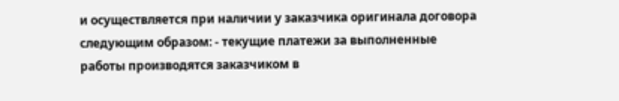и осуществляется при наличии у заказчика оригинала договора следующим образом: - текущие платежи за выполненные работы производятся заказчиком в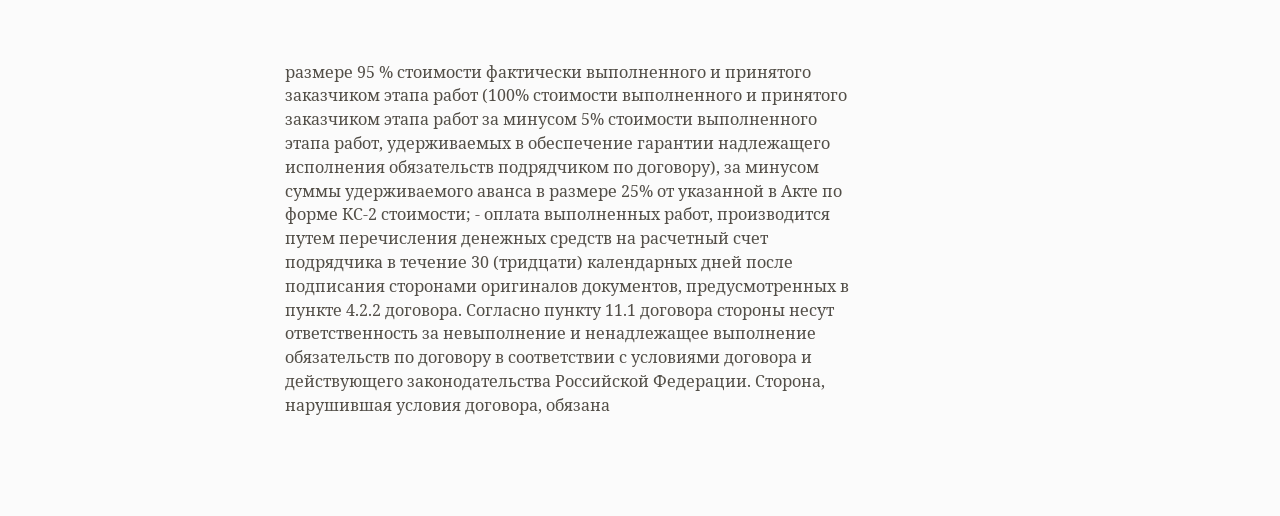размере 95 % стоимости фактически выполненного и принятого заказчиком этапа работ (100% стоимости выполненного и принятого заказчиком этапа работ за минусом 5% стоимости выполненного этапа работ, удерживаемых в обеспечение гарантии надлежащего исполнения обязательств подрядчиком по договору), за минусом суммы удерживаемого аванса в размере 25% от указанной в Акте по форме КС-2 стоимости; - оплата выполненных работ, производится путем перечисления денежных средств на расчетный счет подрядчика в течение 30 (тридцати) календарных дней после подписания сторонами оригиналов документов, предусмотренных в пункте 4.2.2 договора. Согласно пункту 11.1 договора стороны несут ответственность за невыполнение и ненадлежащее выполнение обязательств по договору в соответствии с условиями договора и действующего законодательства Российской Федерации. Сторона, нарушившая условия договора, обязана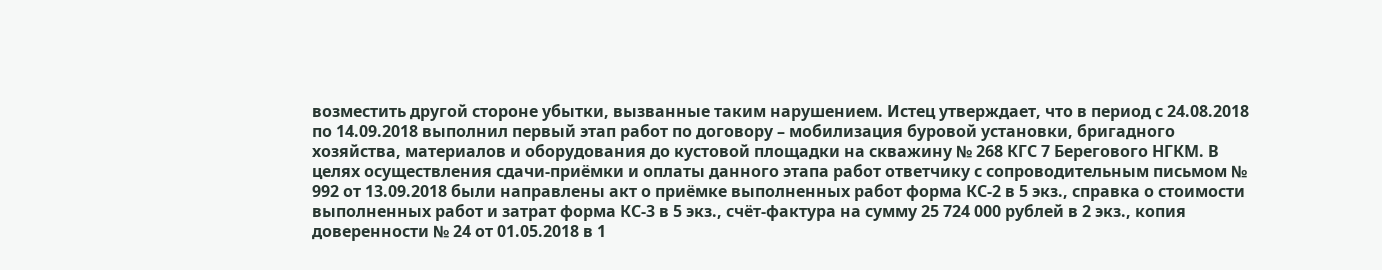возместить другой стороне убытки, вызванные таким нарушением. Истец утверждает, что в период с 24.08.2018 по 14.09.2018 выполнил первый этап работ по договору – мобилизация буровой установки, бригадного хозяйства, материалов и оборудования до кустовой площадки на скважину № 268 КГС 7 Берегового НГКМ. В целях осуществления сдачи-приёмки и оплаты данного этапа работ ответчику с сопроводительным письмом № 992 от 13.09.2018 были направлены акт о приёмке выполненных работ форма КС-2 в 5 экз., справка о стоимости выполненных работ и затрат форма КС-3 в 5 экз., счёт-фактура на сумму 25 724 000 рублей в 2 экз., копия доверенности № 24 от 01.05.2018 в 1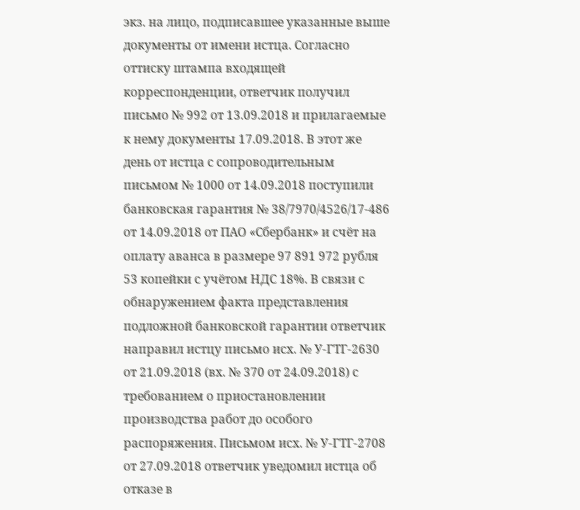экз. на лицо, подписавшее указанные выше документы от имени истца. Согласно оттиску штампа входящей корреспонденции, ответчик получил письмо № 992 от 13.09.2018 и прилагаемые к нему документы 17.09.2018. В этот же день от истца с сопроводительным письмом № 1000 от 14.09.2018 поступили банковская гарантия № 38/7970/4526/17-486 от 14.09.2018 от ПАО «Сбербанк» и счёт на оплату аванса в размере 97 891 972 рубля 53 копейки с учётом НДС 18%. В связи с обнаружением факта представления подложной банковской гарантии ответчик направил истцу письмо исх. № У-ГТГ-2630 от 21.09.2018 (вх. № 370 от 24.09.2018) с требованием о приостановлении производства работ до особого распоряжения. Письмом исх. № У-ГТГ-2708 от 27.09.2018 ответчик уведомил истца об отказе в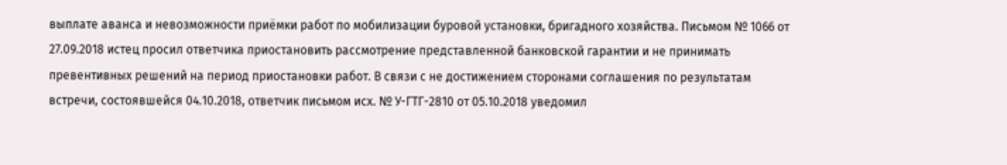выплате аванса и невозможности приёмки работ по мобилизации буровой установки, бригадного хозяйства. Письмом № 1066 от 27.09.2018 истец просил ответчика приостановить рассмотрение представленной банковской гарантии и не принимать превентивных решений на период приостановки работ. В связи с не достижением сторонами соглашения по результатам встречи, состоявшейся 04.10.2018, ответчик письмом исх. № У-ГТГ-2810 от 05.10.2018 уведомил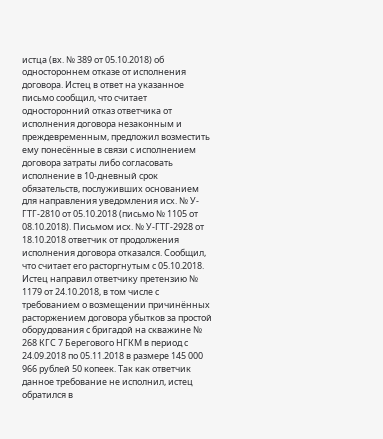истца (вх. № 389 от 05.10.2018) об одностороннем отказе от исполнения договора. Истец в ответ на указанное письмо сообщил, что считает односторонний отказ ответчика от исполнения договора незаконным и преждевременным, предложил возместить ему понесённые в связи с исполнением договора затраты либо согласовать исполнение в 10-дневный срок обязательств, послуживших основанием для направления уведомления исх. № У-ГТГ-2810 от 05.10.2018 (письмо № 1105 от 08.10.2018). Письмом исх. № У-ГТГ-2928 от 18.10.2018 ответчик от продолжения исполнения договора отказался. Сообщил, что считает его расторгнутым с 05.10.2018. Истец направил ответчику претензию № 1179 от 24.10.2018, в том числе с требованием о возмещении причинённых расторжением договора убытков за простой оборудования с бригадой на скважине № 268 КГС 7 Берегового НГКМ в период с 24.09.2018 по 05.11.2018 в размере 145 000 966 рублей 50 копеек. Так как ответчик данное требование не исполнил, истец обратился в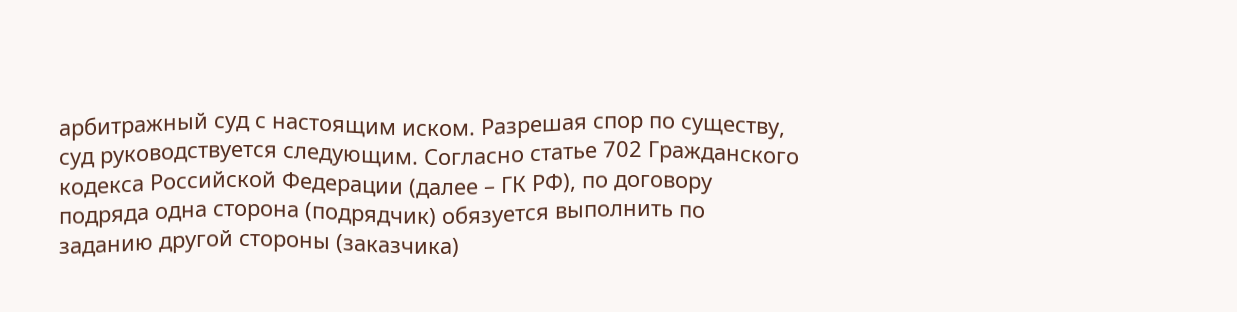арбитражный суд с настоящим иском. Разрешая спор по существу, суд руководствуется следующим. Согласно статье 702 Гражданского кодекса Российской Федерации (далее – ГК РФ), по договору подряда одна сторона (подрядчик) обязуется выполнить по заданию другой стороны (заказчика)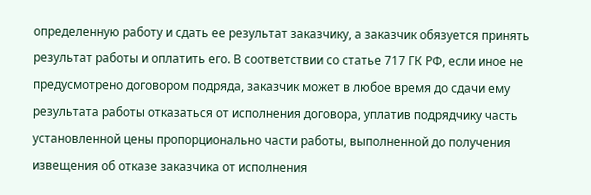определенную работу и сдать ее результат заказчику, а заказчик обязуется принять результат работы и оплатить его. В соответствии со статье 717 ГК РФ, если иное не предусмотрено договором подряда, заказчик может в любое время до сдачи ему результата работы отказаться от исполнения договора, уплатив подрядчику часть установленной цены пропорционально части работы, выполненной до получения извещения об отказе заказчика от исполнения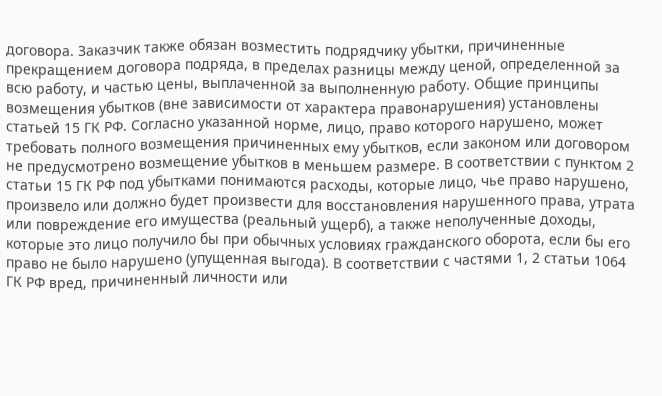договора. Заказчик также обязан возместить подрядчику убытки, причиненные прекращением договора подряда, в пределах разницы между ценой, определенной за всю работу, и частью цены, выплаченной за выполненную работу. Общие принципы возмещения убытков (вне зависимости от характера правонарушения) установлены статьей 15 ГК РФ. Согласно указанной норме, лицо, право которого нарушено, может требовать полного возмещения причиненных ему убытков, если законом или договором не предусмотрено возмещение убытков в меньшем размере. В соответствии с пунктом 2 статьи 15 ГК РФ под убытками понимаются расходы, которые лицо, чье право нарушено, произвело или должно будет произвести для восстановления нарушенного права, утрата или повреждение его имущества (реальный ущерб), а также неполученные доходы, которые это лицо получило бы при обычных условиях гражданского оборота, если бы его право не было нарушено (упущенная выгода). В соответствии с частями 1, 2 статьи 1064 ГК РФ вред, причиненный личности или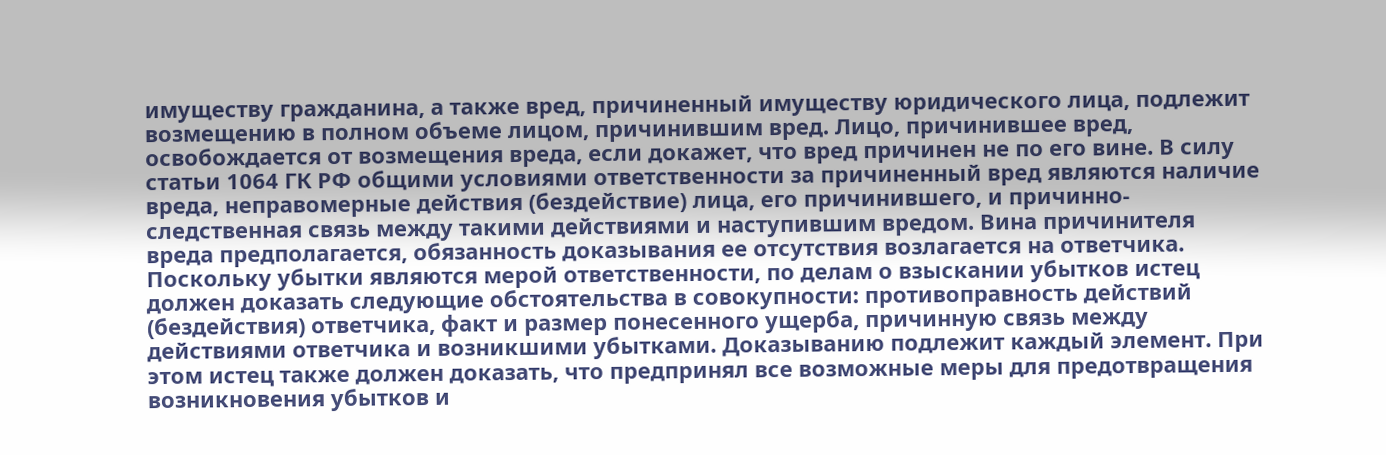имуществу гражданина, а также вред, причиненный имуществу юридического лица, подлежит возмещению в полном объеме лицом, причинившим вред. Лицо, причинившее вред, освобождается от возмещения вреда, если докажет, что вред причинен не по его вине. В силу статьи 1064 ГК РФ общими условиями ответственности за причиненный вред являются наличие вреда, неправомерные действия (бездействие) лица, его причинившего, и причинно-следственная связь между такими действиями и наступившим вредом. Вина причинителя вреда предполагается, обязанность доказывания ее отсутствия возлагается на ответчика. Поскольку убытки являются мерой ответственности, по делам о взыскании убытков истец должен доказать следующие обстоятельства в совокупности: противоправность действий (бездействия) ответчика, факт и размер понесенного ущерба, причинную связь между действиями ответчика и возникшими убытками. Доказыванию подлежит каждый элемент. При этом истец также должен доказать, что предпринял все возможные меры для предотвращения возникновения убытков и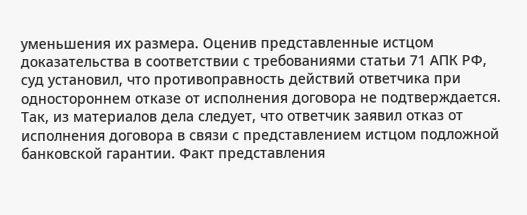уменьшения их размера. Оценив представленные истцом доказательства в соответствии с требованиями статьи 71 АПК РФ, суд установил, что противоправность действий ответчика при одностороннем отказе от исполнения договора не подтверждается. Так, из материалов дела следует, что ответчик заявил отказ от исполнения договора в связи с представлением истцом подложной банковской гарантии. Факт представления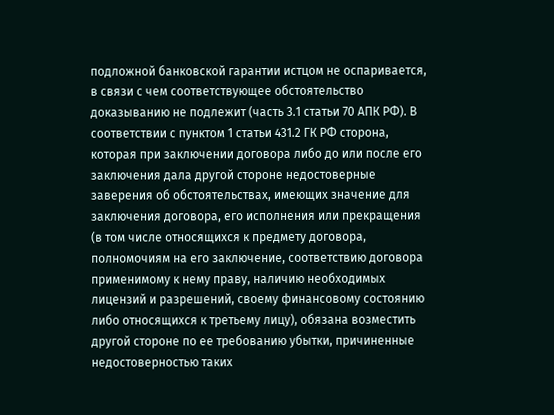подложной банковской гарантии истцом не оспаривается, в связи с чем соответствующее обстоятельство доказыванию не подлежит (часть 3.1 статьи 70 АПК РФ). В соответствии с пунктом 1 статьи 431.2 ГК РФ сторона, которая при заключении договора либо до или после его заключения дала другой стороне недостоверные заверения об обстоятельствах, имеющих значение для заключения договора, его исполнения или прекращения (в том числе относящихся к предмету договора, полномочиям на его заключение, соответствию договора применимому к нему праву, наличию необходимых лицензий и разрешений, своему финансовому состоянию либо относящихся к третьему лицу), обязана возместить другой стороне по ее требованию убытки, причиненные недостоверностью таких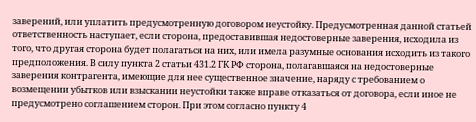заверений, или уплатить предусмотренную договором неустойку. Предусмотренная данной статьей ответственность наступает, если сторона, предоставившая недостоверные заверения, исходила из того, что другая сторона будет полагаться на них, или имела разумные основания исходить из такого предположения. В силу пункта 2 статьи 431.2 ГК РФ сторона, полагавшаяся на недостоверные заверения контрагента, имеющие для нее существенное значение, наряду с требованием о возмещении убытков или взыскании неустойки также вправе отказаться от договора, если иное не предусмотрено соглашением сторон. При этом согласно пункту 4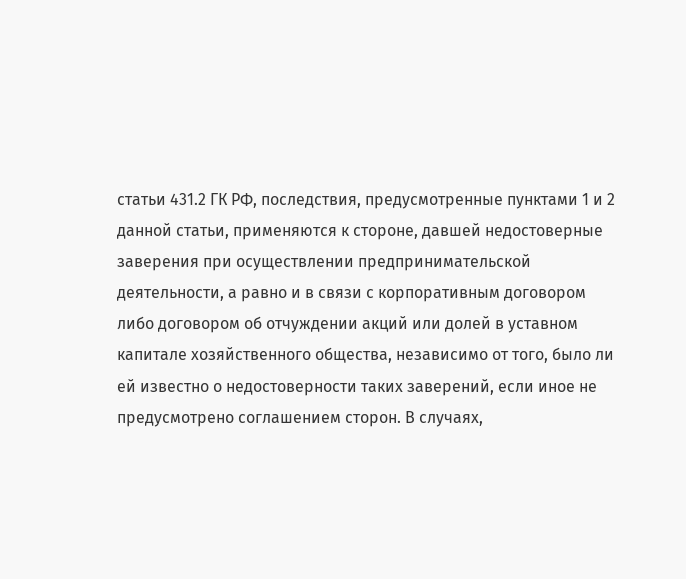статьи 431.2 ГК РФ, последствия, предусмотренные пунктами 1 и 2 данной статьи, применяются к стороне, давшей недостоверные заверения при осуществлении предпринимательской деятельности, а равно и в связи с корпоративным договором либо договором об отчуждении акций или долей в уставном капитале хозяйственного общества, независимо от того, было ли ей известно о недостоверности таких заверений, если иное не предусмотрено соглашением сторон. В случаях,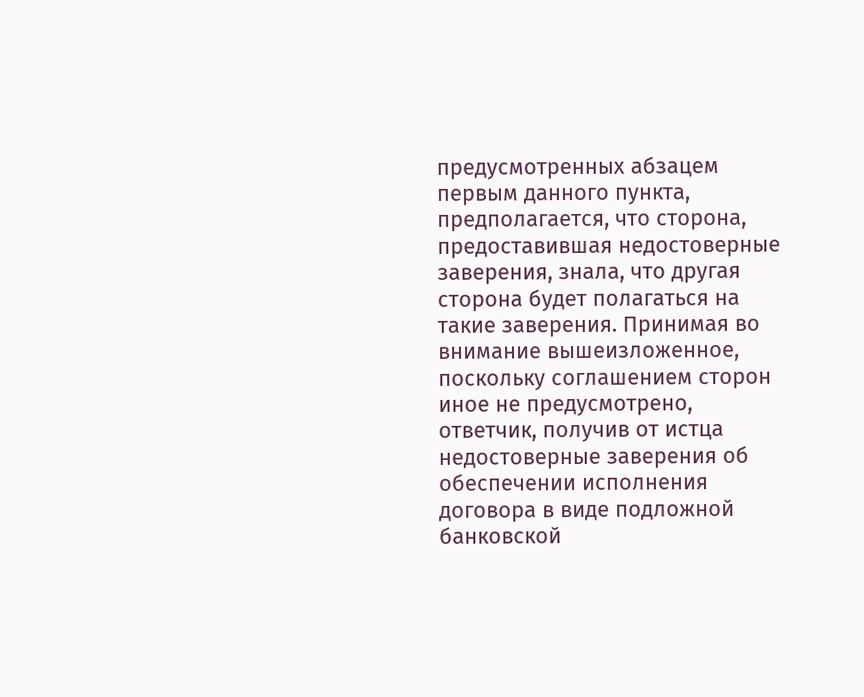предусмотренных абзацем первым данного пункта, предполагается, что сторона, предоставившая недостоверные заверения, знала, что другая сторона будет полагаться на такие заверения. Принимая во внимание вышеизложенное, поскольку соглашением сторон иное не предусмотрено, ответчик, получив от истца недостоверные заверения об обеспечении исполнения договора в виде подложной банковской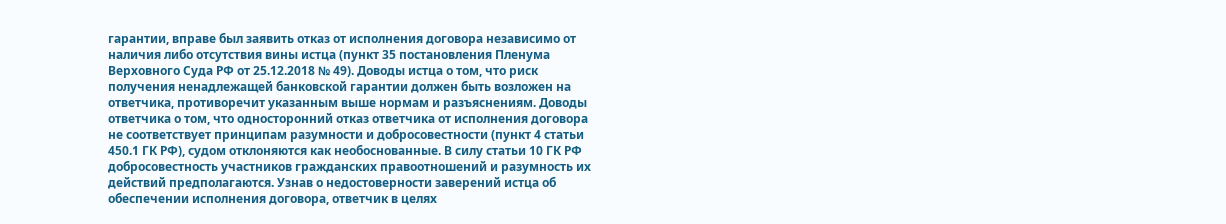гарантии, вправе был заявить отказ от исполнения договора независимо от наличия либо отсутствия вины истца (пункт 35 постановления Пленума Верховного Суда РФ от 25.12.2018 № 49). Доводы истца о том, что риск получения ненадлежащей банковской гарантии должен быть возложен на ответчика, противоречит указанным выше нормам и разъяснениям. Доводы ответчика о том, что односторонний отказ ответчика от исполнения договора не соответствует принципам разумности и добросовестности (пункт 4 статьи 450.1 ГК РФ), судом отклоняются как необоснованные. В силу статьи 10 ГК РФ добросовестность участников гражданских правоотношений и разумность их действий предполагаются. Узнав о недостоверности заверений истца об обеспечении исполнения договора, ответчик в целях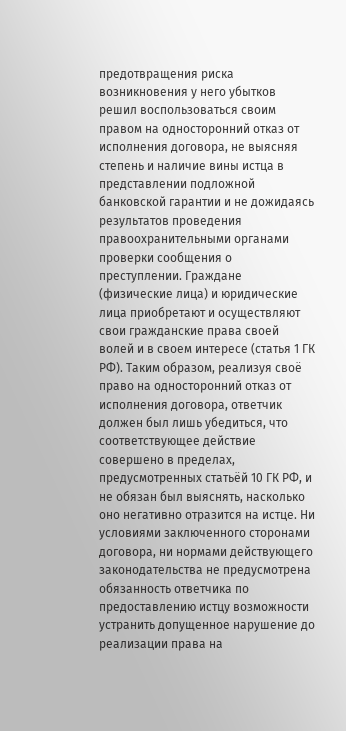предотвращения риска возникновения у него убытков решил воспользоваться своим правом на односторонний отказ от исполнения договора, не выясняя степень и наличие вины истца в представлении подложной банковской гарантии и не дожидаясь результатов проведения правоохранительными органами проверки сообщения о преступлении. Граждане (физические лица) и юридические лица приобретают и осуществляют свои гражданские права своей волей и в своем интересе (статья 1 ГК РФ). Таким образом, реализуя своё право на односторонний отказ от исполнения договора, ответчик должен был лишь убедиться, что соответствующее действие совершено в пределах, предусмотренных статьёй 10 ГК РФ, и не обязан был выяснять, насколько оно негативно отразится на истце. Ни условиями заключенного сторонами договора, ни нормами действующего законодательства не предусмотрена обязанность ответчика по предоставлению истцу возможности устранить допущенное нарушение до реализации права на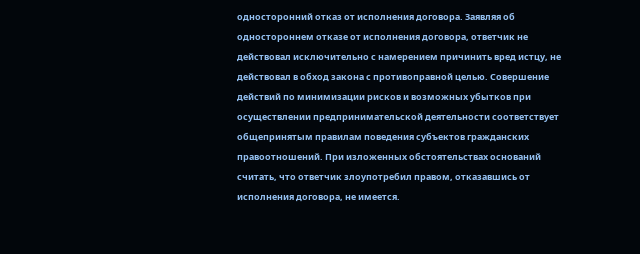односторонний отказ от исполнения договора. Заявляя об одностороннем отказе от исполнения договора, ответчик не действовал исключительно с намерением причинить вред истцу, не действовал в обход закона с противоправной целью. Совершение действий по минимизации рисков и возможных убытков при осуществлении предпринимательской деятельности соответствует общепринятым правилам поведения субъектов гражданских правоотношений. При изложенных обстоятельствах оснований считать, что ответчик злоупотребил правом, отказавшись от исполнения договора, не имеется.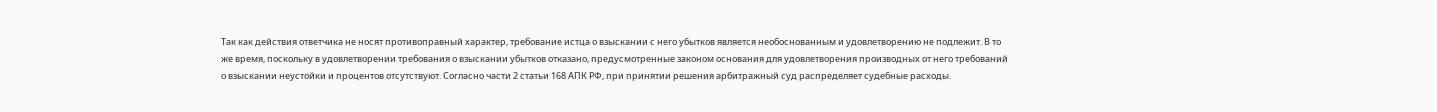Так как действия ответчика не носят противоправный характер, требование истца о взыскании с него убытков является необоснованным и удовлетворению не подлежит. В то же время, поскольку в удовлетворении требования о взыскании убытков отказано, предусмотренные законом основания для удовлетворения производных от него требований о взыскании неустойки и процентов отсутствуют. Согласно части 2 статьи 168 АПК РФ, при принятии решения арбитражный суд распределяет судебные расходы.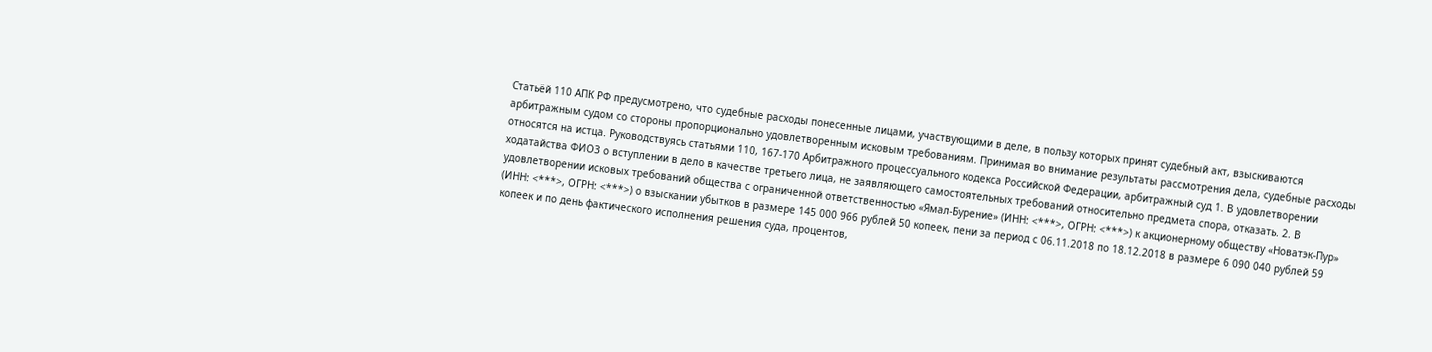Статьёй 110 АПК РФ предусмотрено, что судебные расходы понесенные лицами, участвующими в деле, в пользу которых принят судебный акт, взыскиваются арбитражным судом со стороны пропорционально удовлетворенным исковым требованиям. Принимая во внимание результаты рассмотрения дела, судебные расходы относятся на истца. Руководствуясь статьями 110, 167-170 Арбитражного процессуального кодекса Российской Федерации, арбитражный суд 1. В удовлетворении ходатайства ФИО3 о вступлении в дело в качестве третьего лица, не заявляющего самостоятельных требований относительно предмета спора, отказать. 2. В удовлетворении исковых требований общества с ограниченной ответственностью «Ямал-Бурение» (ИНН: <***>, ОГРН: <***>) к акционерному обществу «Новатэк-Пур» (ИНН: <***>, ОГРН: <***>) о взыскании убытков в размере 145 000 966 рублей 50 копеек, пени за период с 06.11.2018 по 18.12.2018 в размере 6 090 040 рублей 59 копеек и по день фактического исполнения решения суда, процентов,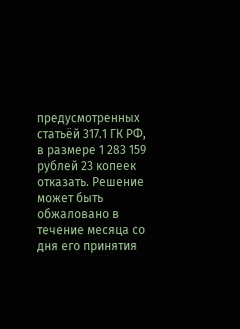предусмотренных статьёй 317.1 ГК РФ, в размере 1 283 159 рублей 23 копеек отказать. Решение может быть обжаловано в течение месяца со дня его принятия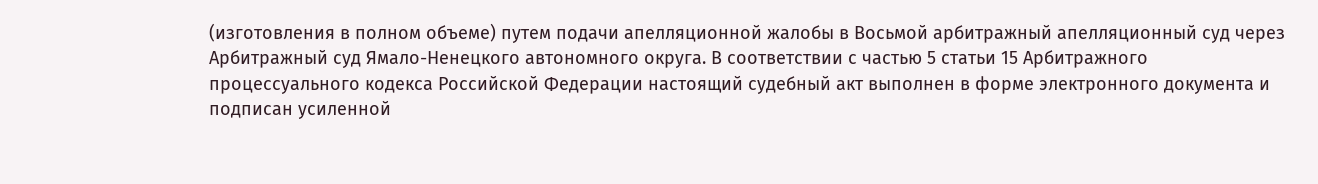(изготовления в полном объеме) путем подачи апелляционной жалобы в Восьмой арбитражный апелляционный суд через Арбитражный суд Ямало-Ненецкого автономного округа. В соответствии с частью 5 статьи 15 Арбитражного процессуального кодекса Российской Федерации настоящий судебный акт выполнен в форме электронного документа и подписан усиленной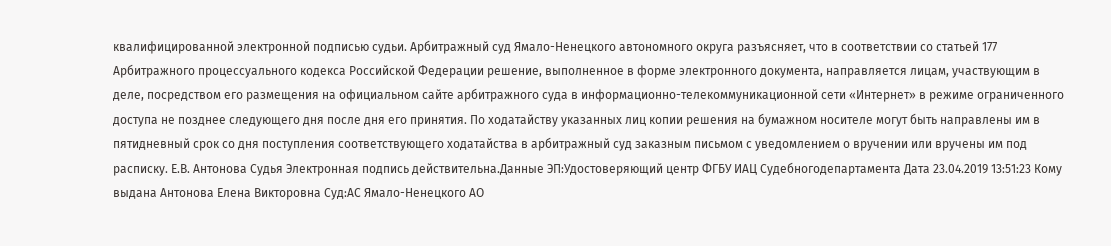квалифицированной электронной подписью судьи. Арбитражный суд Ямало-Ненецкого автономного округа разъясняет, что в соответствии со статьей 177 Арбитражного процессуального кодекса Российской Федерации решение, выполненное в форме электронного документа, направляется лицам, участвующим в деле, посредством его размещения на официальном сайте арбитражного суда в информационно-телекоммуникационной сети «Интернет» в режиме ограниченного доступа не позднее следующего дня после дня его принятия. По ходатайству указанных лиц копии решения на бумажном носителе могут быть направлены им в пятидневный срок со дня поступления соответствующего ходатайства в арбитражный суд заказным письмом с уведомлением о вручении или вручены им под расписку. Е.В. Антонова Судья Электронная подпись действительна.Данные ЭП:Удостоверяющий центр ФГБУ ИАЦ Судебногодепартамента Дата 23.04.2019 13:51:23 Кому выдана Антонова Елена Викторовна Суд:АС Ямало-Ненецкого АО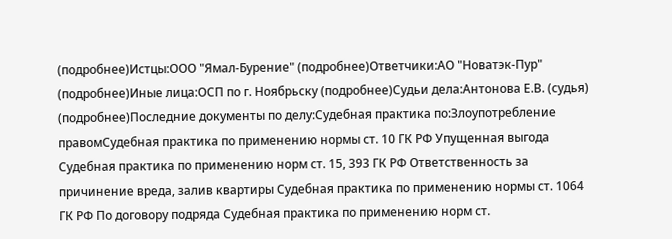(подробнее)Истцы:ООО "Ямал-Бурение" (подробнее)Ответчики:АО "Новатэк-Пур" (подробнее)Иные лица:ОСП по г. Ноябрьску (подробнее)Судьи дела:Антонова Е.В. (судья) (подробнее)Последние документы по делу:Судебная практика по:Злоупотребление правомСудебная практика по применению нормы ст. 10 ГК РФ Упущенная выгода Судебная практика по применению норм ст. 15, 393 ГК РФ Ответственность за причинение вреда, залив квартиры Судебная практика по применению нормы ст. 1064 ГК РФ По договору подряда Судебная практика по применению норм ст.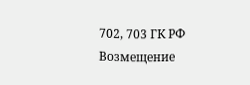702, 703 ГК РФ
Возмещение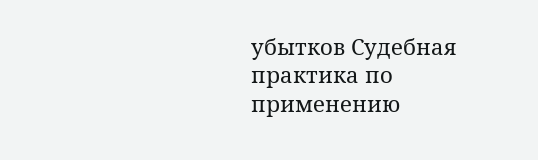убытков Судебная практика по применению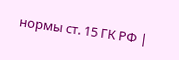нормы ст. 15 ГК РФ |